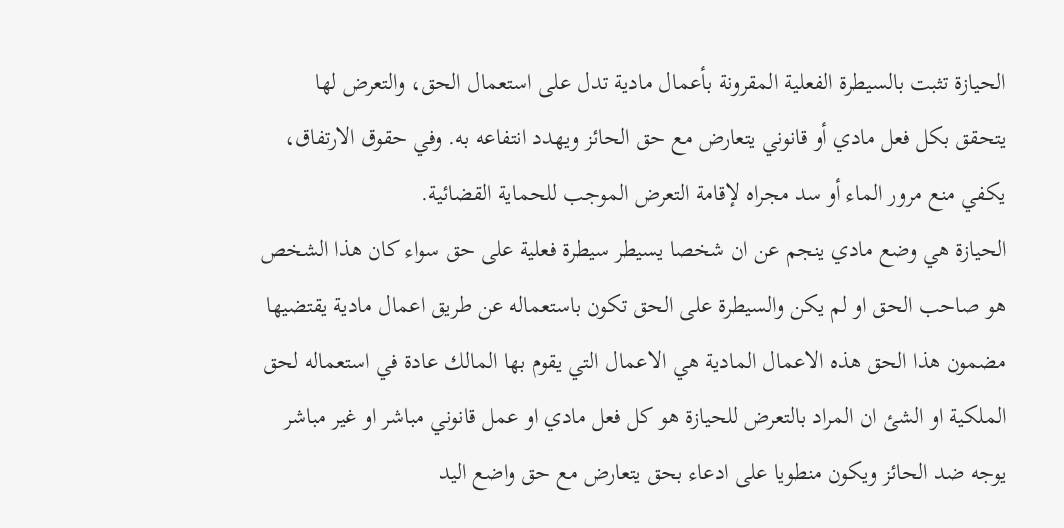الحيازة تثبت بالسيطرة الفعلية المقرونة بأعمال مادية تدل على استعمال الحق، والتعرض لها يتحقق بكل فعل مادي أو قانوني يتعارض مع حق الحائز ويهدد انتفاعه به. وفي حقوق الارتفاق، يكفي منع مرور الماء أو سد مجراه لإقامة التعرض الموجب للحماية القضائية.
الحيازة هي وضع مادي ينجم عن ان شخصا يسيطر سيطرة فعلية على حق سواء كان هذا الشخص هو صاحب الحق او لم يكن والسيطرة على الحق تكون باستعماله عن طريق اعمال مادية يقتضيها مضمون هذا الحق هذه الاعمال المادية هي الاعمال التي يقوم بها المالك عادة في استعماله لحق الملكية او الشئ ان المراد بالتعرض للحيازة هو كل فعل مادي او عمل قانوني مباشر او غير مباشر يوجه ضد الحائز ويكون منطويا على ادعاء بحق يتعارض مع حق واضع اليد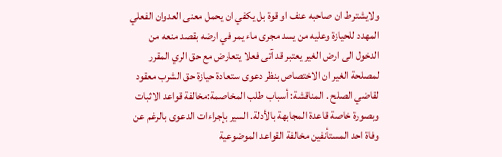ولايشترط ان صاحبه عنف او قوة بل يكفي ان يحمل معنى العدوان الفعلي المهدد للحيازة وعليه من يسد مجرى ماء يمر في ارضه بقصد منعه من الدخول الى ارض الغير يعتبر قد آتى فعلا يتعارض مع حق الري المقرر لمصلحة الغير ان الاختصاص بنظر دعوى ستعادة حيازة حق الشرب معقود لقاضي الصلح . المناقشة: أسباب طلب المخاصمة:مخالفة قواعد الاثبات وبصورة خاصة قاعدة المجابهة بالأدلة. السير بإجراءات الدعوى بالرغم عن وفاة احد المستأنفين مخالفة القواعد الموضوعية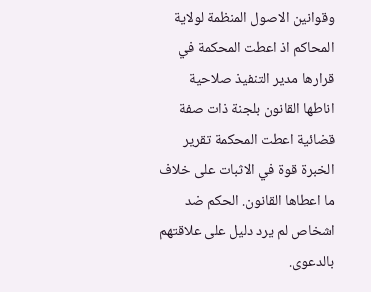وقوانين الاصول المنظمة لولاية المحاكم اذ اعطت المحكمة في قرارها مدير التنفيذ صلاحية اناطها القانون بلجنة ذات صفة قضائية اعطت المحكمة تقرير الخبرة قوة في الاثبات على خلاف ما اعطاها القانون. الحكم ضد اشخاص لم يرد دليل على علاقتهم بالدعوى.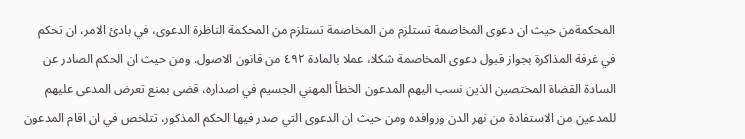المحكمةمن حيث ان دعوى المخاصمة تستلزم من المخاصمة تستلزم من المحكمة الناظرة الدعوى، في بادئ الامر، ان تحكم في غرفة المذاكرة بجواز قبول دعوى المخاصمة شكلا، عملا بالمادة ٤٩٢ من قانون الاصول. ومن حيث ان الحكم الصادر عن السادة القضاة المختصين الذين نسب اليهم المدعون الخطأ المهني الجسيم في اصداره، قضى بمنع تعرض المدعى عليهم للمدعين من الاستفادة من نهر الدن وروافده ومن حيث ان الدعوى التي صدر فيها الحكم المذكور، تتلخص في ان اقام المدعون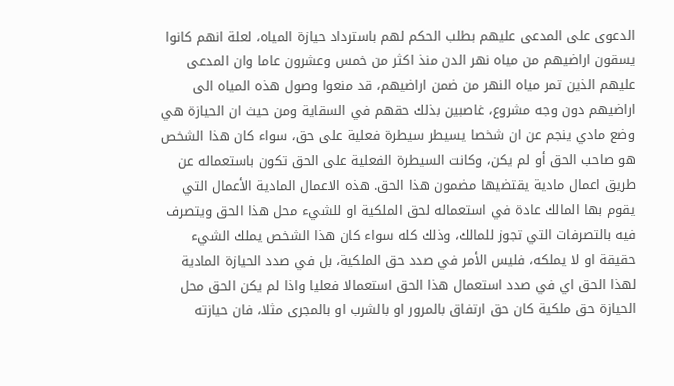الدعوى على المدعى عليهم بطلب الحكم لهم باسترداد حيازة المياه، لعلة انهم كانوا يسقون اراضيهم من مياه نهر الدن منذ اكثر من خمس وعشرون عاما وان المدعى عليهم الذين تمر مياه النهر من ضمن اراضيهم، قد منعوا وصول هذه المياه الى اراضيهم دون وجه مشروع، غاصبين بذلك حقهم في السقاية ومن حيث ان الحيازة هي وضع مادي ينجم عن ان شخصا يسيطر سيطرة فعلية على حق، سواء كان هذا الشخص هو صاحب الحق أو لم يكن، وكانت السيطرة الفعلية على الحق تكون باستعماله عن طريق اعمال مادية يقتضيها مضمون هذا الحق. هذه الاعمال المادية الأعمال التي يقوم بها المالك عادة في استعماله لحق الملكية او للشيء محل هذا الحق ويتصرف فيه بالتصرفات التي تجوز للمالك، وذلك كله سواء كان هذا الشخص يملك الشيء حقيقة او لا يملكه، فليس الأمر في صدد حق الملكية، بل في صدد الحيازة المادية لهذا الحق اي في صدد استعمال هذا الحق استعمالا فعليا واذا لم يكن الحق محل الحيازة حق ملكية كان حق ارتفاق بالمرور او بالشرب او بالمجرى مثلا، فان حيازته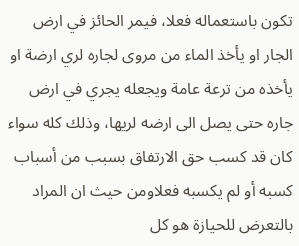تكون باستعماله فعلا، فيمر الحائز في ارض الجار او يأخذ الماء من مروى لجاره لري ارضة او يأخذه من ترعة عامة ويجعله يجري في ارض جاره حتى يصل الى ارضه لريها، وذلك كله سواء كان قد كسب حق الارتفاق بسبب من أسباب كسبه أو لم يكسبه فعلاومن حيث ان المراد بالتعرض للحيازة هو كل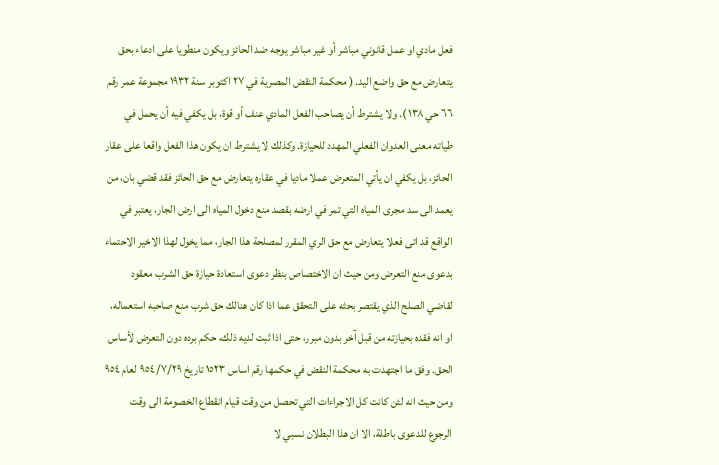فعل مادي او عمل قانوني مباشر أو غير مباشر يوجه ضد الحائز ويكون منطويا على ادعاء بحق يتعارض مع حق واضع اليد. ( محكمة النقض المصرية في ٢٧ اكتوبر سنة ١٩٣٢ مجموعة عمر رقم ٦٦ حي ۱۳۸ ). ولا يشترط أن يصاحب الفعل المادي عنف أو قوة، بل يكفي فيه أن يحمل في طياته معنى العدوان الفعلي المهدد للحيازة. وكذلك لا يشترط ان يكون هذا الفعل واقعا على عقار الحائز، بل يكفي ان يأتي المتعرض عملا ماديا في عقاره يتعارض مع حق الحائز فقد قضي بان، من يعمد الى سد مجرى المياه التي تمر في ارضه بقصد منع دخول المياه الى ارض الجار، يعتبر في الواقع قد اتى فعلا يتعارض مع حق الري المقرر لمصلحة هذا الجار، مما يخول لهذا الاخير الاحتماء بدعوى منع التعرض ومن حيث ان الاختصاص بنظر دعوى استعادة حيازة حق الشرب معقود لقاضي الصلح الذي يقتصر بحثه على التحقق عما اذا كان هنالك حق شرب منع صاحبه استعماله، او انه فقده بحيازته من قبل آخر بدون مبرر، حتى اذا ثبت لديه ذلك، حكم برده دون التعرض لأساس الحق. وفق ما اجتهدت به محكمة النقض في حكمها رقم اساس ١٥٢٣ تاريخ ٩٥٤/٧/٢٩ لعام ٩٥٤ ومن حيث انه لئن كانت كل الاجراءات التي تحصل من وقت قيام انقطاع الخصومة الى وقت الرجوع للدعوى باطلة، الا ان هذا البطلان نسبي لا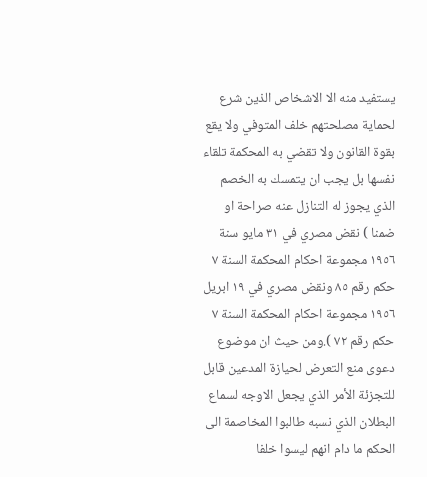يستفيد منه الا الاشخاص الذين شرع لحماية مصلحتهم خلف المتوفي ولا يقع بقوة القانون ولا تقضي به المحكمة تلقاء نفسها بل يجب ان يتمسك به الخصم الذي يجوز له التنازل عنه صراحة او ضمنا ) نقض مصري في ٣١ مايو سنة ١٩٥٦ مجموعة احكام المحكمة السنة ٧ حكم رقم ٨٥ ونقض مصري في ١٩ ابريل ١٩٥٦ مجموعة احكام المحكمة السنة ٧ حكم رقم ٧٢ ).ومن حيث ان موضوع دعوى منع التعرض لحيازة المدعين قابل للتجزئة الأمر الذي يجعل الاوجه لسماع البطلان الذي نسبه طالبوا المخاصمة الى الحكم ما دام انهم ليسوا خلفا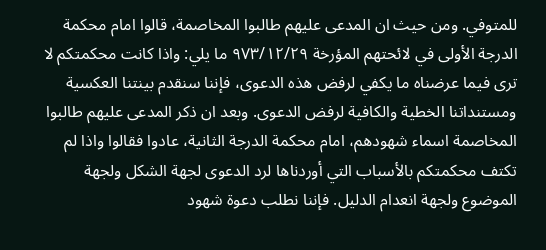للمتوفي. ومن حيث ان المدعى عليهم طالبوا المخاصمة، قالوا امام محكمة الدرجة الأولى في لائحتهم المؤرخة ٩٧٣/١٢/٢٩ ما يلي: واذا كانت محكمتكم لا ترى فيما عرضناه ما يكفي لرفض هذه الدعوى، فإننا سنقدم بينتنا العكسية ومستنداتنا الخطية والكافية لرفض الدعوى. وبعد ان ذكر المدعى عليهم طالبوا المخاصمة اسماء شهودهم، امام محكمة الدرجة الثانية، عادوا فقالوا واذا لم تكتف محكمتكم بالأسباب التي أوردناها لرد الدعوى لجهة الشكل ولجهة الموضوع ولجهة انعدام الدليل. فإننا نطلب دعوة شهود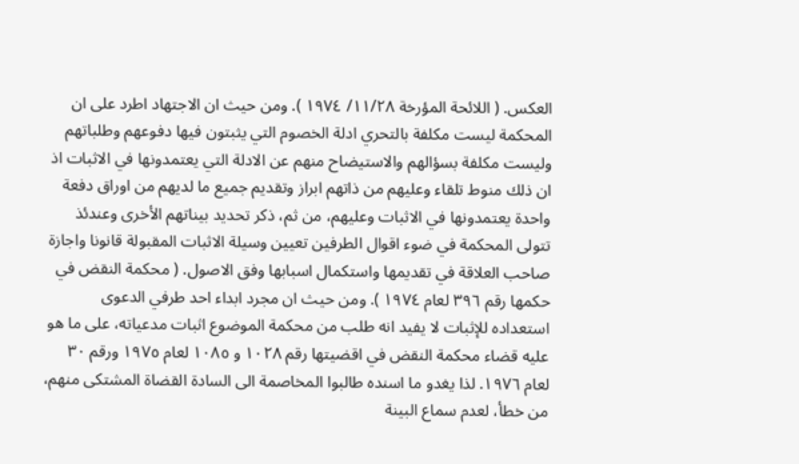العكس. ( اللائحة المؤرخة ١١/٢٨/ ١٩٧٤ ). ومن حيث ان الاجتهاد اطرد على ان المحكمة ليست مكلفة بالتحري ادلة الخصوم التي يثبتون فيها دفوعهم وطلباتهم وليست مكلفة بسؤالهم والاستيضاح منهم عن الادلة التي يعتمدونها في الاثبات اذ ان ذلك منوط تلقاء وعليهم من ذاتهم ابراز وتقديم جميع ما لديهم من اوراق دفعة واحدة يعتمدونها في الاثبات وعليهم، من ثم، ذكر تحديد بيناتهم الأخرى وعندئذ تتولى المحكمة في ضوء اقوال الطرفين تعيين وسيلة الاثبات المقبولة قانونا واجازة صاحب العلاقة في تقديمها واستكمال اسبابها وفق الاصول. ( محكمة النقض في حكمها رقم ٣٩٦ لعام ١٩٧٤ ). ومن حيث ان مجرد ابداء احد طرفي الدعوى استعداده للإثبات لا يفيد انه طلب من محكمة الموضوع اثبات مدعياته، على ما هو عليه قضاء محكمة النقض في اقضيتها رقم ۱۰۲۸ و ١٠٨٥ لعام ١٩٧٥ ورقم ٣٠ لعام ١٩٧٦. لذا يغدو ما اسنده طالبوا المخاصمة الى السادة القضاة المشتكى منهم، من خطأ، لعدم سماع البينة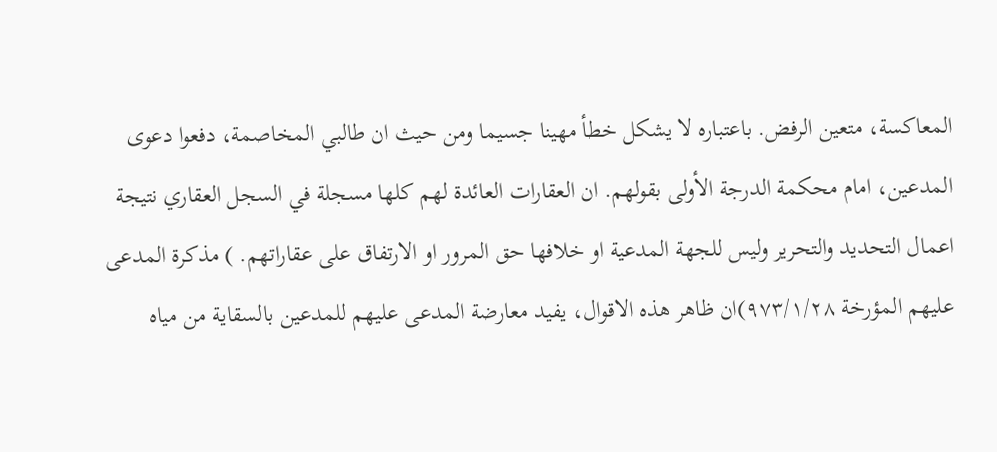المعاكسة، متعين الرفض. باعتباره لا يشكل خطأ مهينا جسيما ومن حيث ان طالبي المخاصمة، دفعوا دعوى المدعين، امام محكمة الدرجة الأولى بقولهم. ان العقارات العائدة لهم كلها مسجلة في السجل العقاري نتيجة اعمال التحديد والتحرير وليس للجهة المدعية او خلافها حق المرور او الارتفاق على عقاراتهم. ) مذكرة المدعى عليهم المؤرخة ٩٧٣/١/٢٨)ان ظاهر هذه الاقوال، يفيد معارضة المدعى عليهم للمدعين بالسقاية من مياه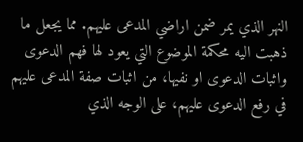النهر الذي يمر ضمن اراضي المدعى عليهم. مما يجعل ما ذهبت اليه محكمة الموضوع التي يعود لها فهم الدعوى واثبات الدعوى او نفيها، من اثبات صفة المدعى عليهم في رفع الدعوى عليهم، على الوجه الذي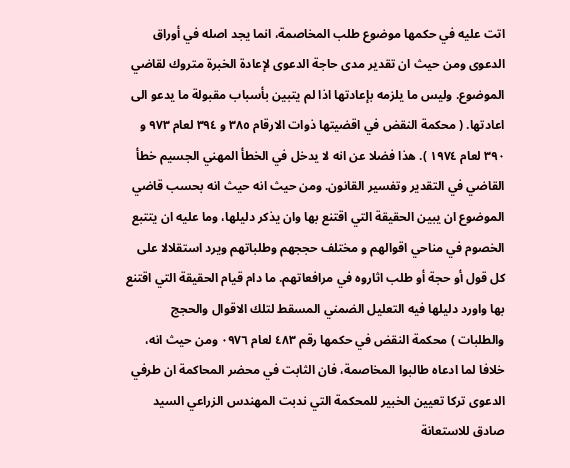اتت عليه في حكمها موضوع طلب المخاصمة، انما يجد اصله في أوراق الدعوى ومن حيث ان تقدير مدى حاجة الدعوى لإعادة الخبرة متروك لقاضي الموضوع. وليس ما يلزمه بإعادتها اذا لم يتبين بأسباب مقبولة ما يدعو الى اعادتها. ( محكمة النقض في اقضيتها ذوات الارقام ٣٨٥ و ٣٩٤ لعام ٩٧٣ و ۳۹۰ لعام ١٩٧٤ ). هذا فضلا عن انه لا يدخل في الخطأ المهني الجسيم خطأ القاضي في التقدير وتفسير القانون. ومن حيث انه حيث انه بحسب قاضي الموضوع ان يبين الحقيقة التي اقتنع بها وان يذكر دليلها، وما عليه ان يتتبع الخصوم في مناحي اقوالهم و مختلف حججهم وطلباتهم ويرد استقلالا على كل قول أو حجة أو طلب اثاروه في مرافعاتهم. ما دام قيام الحقيقة التي اقتنع بها واورد دليلها فيه التعليل الضمني المسقط لتلك الاقوال والحجج والطلبات ) محكمة النقض في حكمها رقم ٤٨٣ لعام ٠٩٧٦ ومن حيث انه، خلافا لما ادعاه طالبوا المخاصمة، فان الثابت في محضر المحاكمة ان طرفي الدعوى تركا تعيين الخبير للمحكمة التي ندبت المهندس الزراعي السيد صادق للاستعانة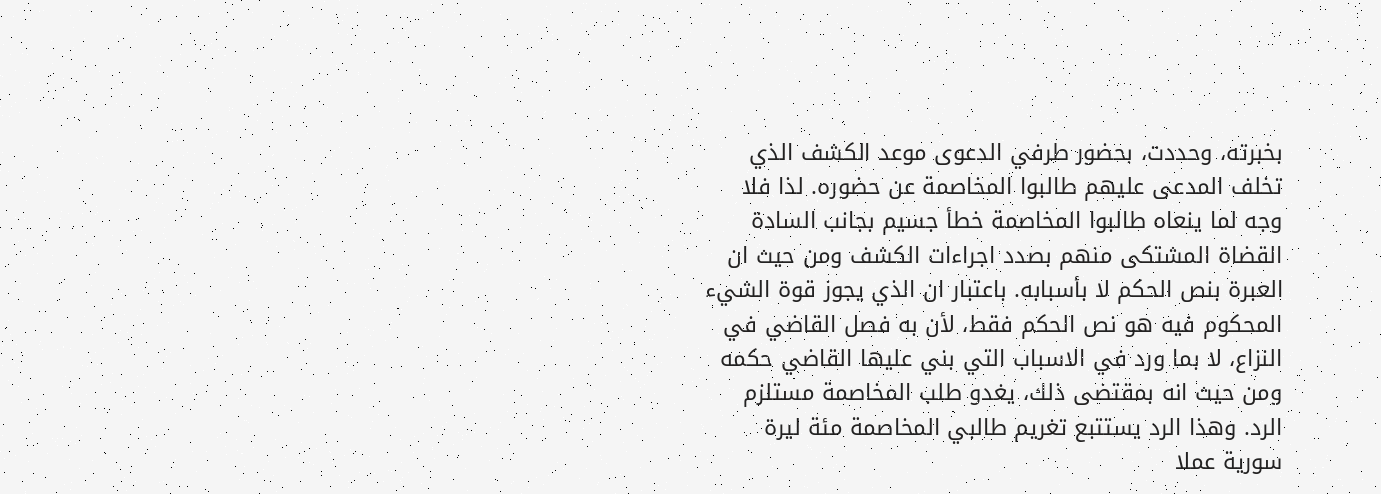بخبرته، وحددت، بحضور طرفي الدعوى موعد الكشف الذي تخلف المدعى عليهم طالبوا المخاصمة عن حضوره. لذا فلا وجه لما ينعاه طالبوا المخاصمة خطأ جسيم بجانب السادة القضاة المشتكى منهم بصدد اجراءات الكشف ومن حيث ان العبرة بنص الحكم لا بأسبابه. باعتبار ان الذي يجوز قوة الشيء المحكوم فيه هو نص الحكم فقط، لأن به فصل القاضي في النزاع، لا بما ورد في الاسباب التي بني عليها القاضي حكمه ومن حيث انه بمقتضى ذلك، يغدو طلب المخاصمة مستلزم الرد. وهذا الرد يستتبع تغريم طالبي المخاصمة مئة ليرة سورية عملا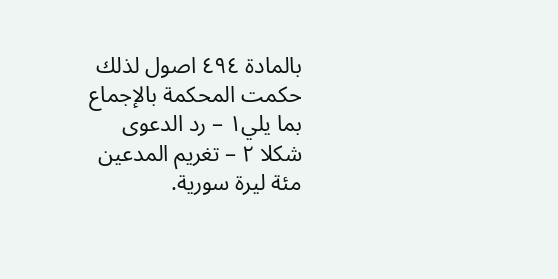بالمادة ٤٩٤ اصول لذلك حكمت المحكمة بالإجماع بما يلي١ – رد الدعوى شكلا ۲ – تغريم المدعين مئة ليرة سورية.